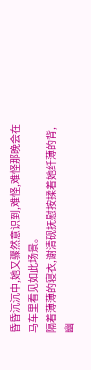昏昏沉沉中,她又骤然意识到,难怪,难怪那晚会在马车里看见如此场景。
隔着薄薄的寝衣,谢清砚抚慰按揉着她纤薄的背,幽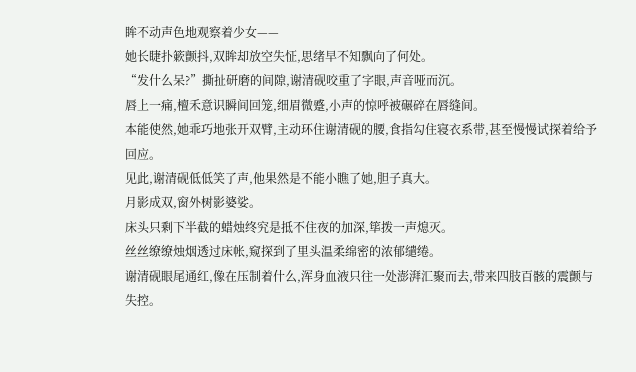眸不动声色地观察着少女——
她长睫扑簌颤抖,双眸却放空失怔,思绪早不知飘向了何处。
“发什么呆?”撕扯研磨的间隙,谢清砚咬重了字眼,声音哑而沉。
唇上一痛,檀禾意识瞬间回笼,细眉微蹙,小声的惊呼被碾碎在唇缝间。
本能使然,她乖巧地张开双臂,主动环住谢清砚的腰,食指勾住寝衣系带,甚至慢慢试探着给予回应。
见此,谢清砚低低笑了声,他果然是不能小瞧了她,胆子真大。
月影成双,窗外树影婆娑。
床头只剩下半截的蜡烛终究是抵不住夜的加深,筚拨一声熄灭。
丝丝缭缭烛烟透过床帐,窥探到了里头温柔绵密的浓郁缱绻。
谢清砚眼尾通红,像在压制着什么,浑身血液只往一处澎湃汇聚而去,带来四肢百骸的震颤与失控。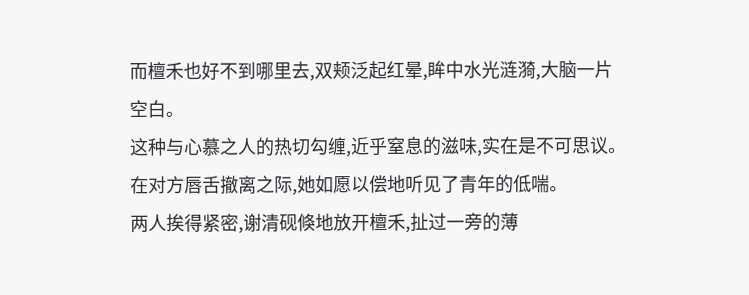而檀禾也好不到哪里去,双颊泛起红晕,眸中水光涟漪,大脑一片空白。
这种与心慕之人的热切勾缠,近乎窒息的滋味,实在是不可思议。
在对方唇舌撤离之际,她如愿以偿地听见了青年的低喘。
两人挨得紧密,谢清砚倏地放开檀禾,扯过一旁的薄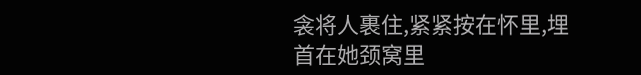衾将人裹住,紧紧按在怀里,埋首在她颈窝里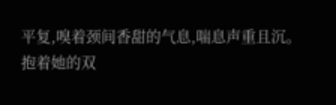平复,嗅着颈间香甜的气息,喘息声重且沉。
抱着她的双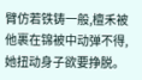臂仿若铁铸一般,檀禾被他裹在锦被中动弹不得,她扭动身子欲要挣脱。